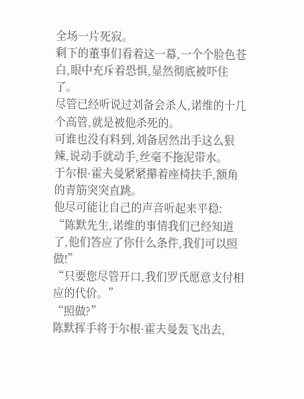全场一片死寂。
剩下的董事们看着这一幕,一个个脸色苍白,眼中充斥着恐惧,显然彻底被吓住了。
尽管已经听说过刘备会杀人,诺维的十几个高管,就是被他杀死的。
可谁也没有料到,刘备居然出手这么狠辣,说动手就动手,丝毫不拖泥带水。
于尔根·霍夫曼紧紧攥着座椅扶手,额角的青筋突突直跳。
他尽可能让自己的声音听起来平稳:
“陈默先生,诺维的事情我们已经知道了,他们答应了你什么条件,我们可以照做!”
“只要您尽管开口,我们罗氏愿意支付相应的代价。”
“照做?”
陈默挥手将于尔根·霍夫曼轰飞出去,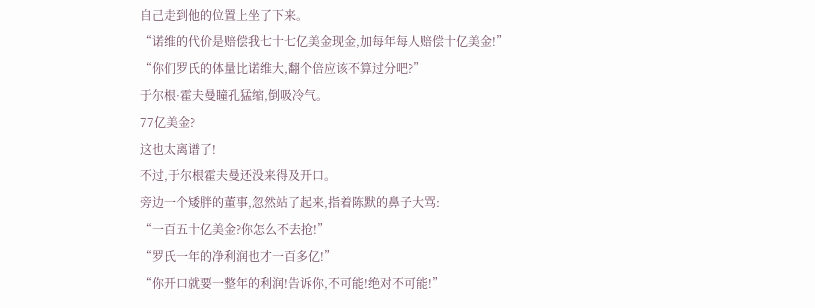自己走到他的位置上坐了下来。
“诺维的代价是赔偿我七十七亿美金现金,加每年每人赔偿十亿美金!”
“你们罗氏的体量比诺维大,翻个倍应该不算过分吧?”
于尔根·霍夫曼瞳孔猛缩,倒吸冷气。
77亿美金?
这也太离谱了!
不过,于尔根霍夫曼还没来得及开口。
旁边一个矮胖的董事,忽然站了起来,指着陈默的鼻子大骂:
“一百五十亿美金?你怎么不去抢!”
“罗氏一年的净利润也才一百多亿!”
“你开口就要一整年的利润!告诉你,不可能!绝对不可能!”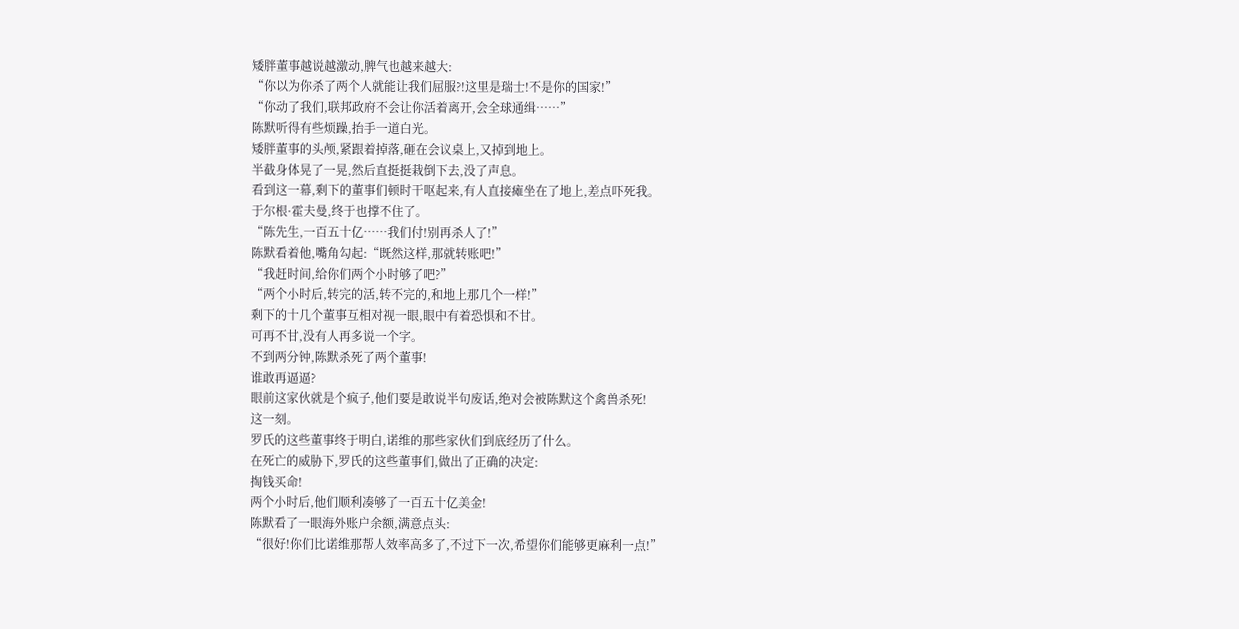矮胖董事越说越激动,脾气也越来越大:
“你以为你杀了两个人就能让我们屈服?!这里是瑞士!不是你的国家!”
“你动了我们,联邦政府不会让你活着离开,会全球通缉……”
陈默听得有些烦躁,抬手一道白光。
矮胖董事的头颅,紧跟着掉落,砸在会议桌上,又掉到地上。
半截身体晃了一晃,然后直挺挺栽倒下去,没了声息。
看到这一幕,剩下的董事们顿时干呕起来,有人直接瘫坐在了地上,差点吓死我。
于尔根·霍夫曼,终于也撑不住了。
“陈先生,一百五十亿……我们付!别再杀人了!”
陈默看着他,嘴角勾起:“既然这样,那就转账吧!”
“我赶时间,给你们两个小时够了吧?”
“两个小时后,转完的活,转不完的,和地上那几个一样!”
剩下的十几个董事互相对视一眼,眼中有着恐惧和不甘。
可再不甘,没有人再多说一个字。
不到两分钟,陈默杀死了两个董事!
谁敢再逼逼?
眼前这家伙就是个疯子,他们要是敢说半句废话,绝对会被陈默这个禽兽杀死!
这一刻。
罗氏的这些董事终于明白,诺维的那些家伙们到底经历了什么。
在死亡的威胁下,罗氏的这些董事们,做出了正确的决定:
掏钱买命!
两个小时后,他们顺利凑够了一百五十亿美金!
陈默看了一眼海外账户余额,满意点头:
“很好!你们比诺维那帮人效率高多了,不过下一次,希望你们能够更麻利一点!”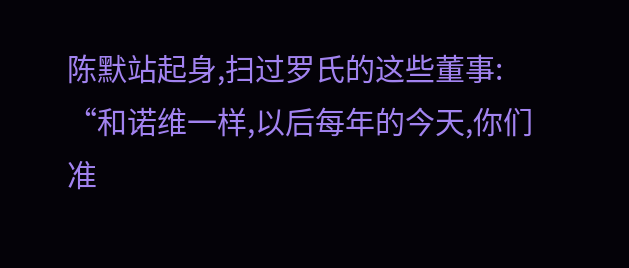陈默站起身,扫过罗氏的这些董事:
“和诺维一样,以后每年的今天,你们准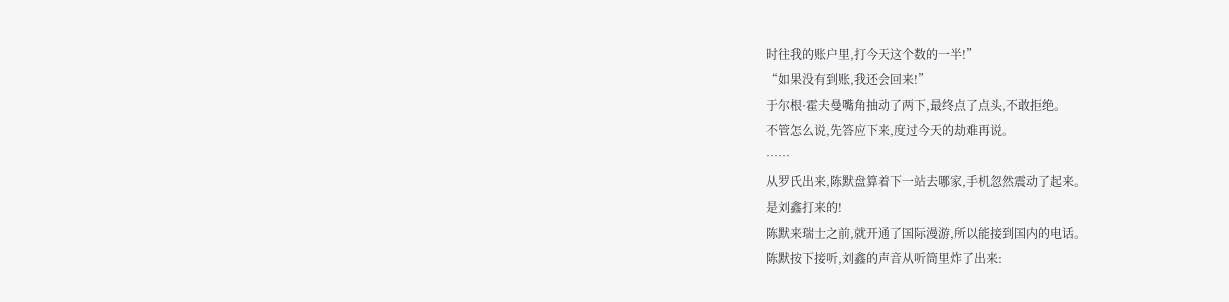时往我的账户里,打今天这个数的一半!”
“如果没有到账,我还会回来!”
于尔根·霍夫曼嘴角抽动了两下,最终点了点头,不敢拒绝。
不管怎么说,先答应下来,度过今天的劫难再说。
……
从罗氏出来,陈默盘算着下一站去哪家,手机忽然震动了起来。
是刘鑫打来的!
陈默来瑞士之前,就开通了国际漫游,所以能接到国内的电话。
陈默按下接听,刘鑫的声音从听筒里炸了出来: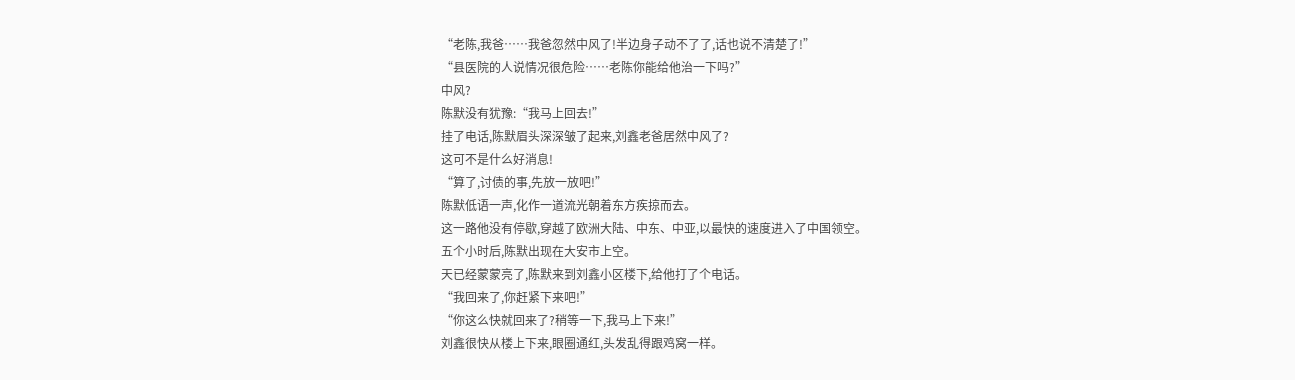“老陈,我爸……我爸忽然中风了!半边身子动不了了,话也说不清楚了!”
“县医院的人说情况很危险……老陈你能给他治一下吗?”
中风?
陈默没有犹豫:“我马上回去!”
挂了电话,陈默眉头深深皱了起来,刘鑫老爸居然中风了?
这可不是什么好消息!
“算了,讨债的事,先放一放吧!”
陈默低语一声,化作一道流光朝着东方疾掠而去。
这一路他没有停歇,穿越了欧洲大陆、中东、中亚,以最快的速度进入了中国领空。
五个小时后,陈默出现在大安市上空。
天已经蒙蒙亮了,陈默来到刘鑫小区楼下,给他打了个电话。
“我回来了,你赶紧下来吧!”
“你这么快就回来了?稍等一下,我马上下来!”
刘鑫很快从楼上下来,眼圈通红,头发乱得跟鸡窝一样。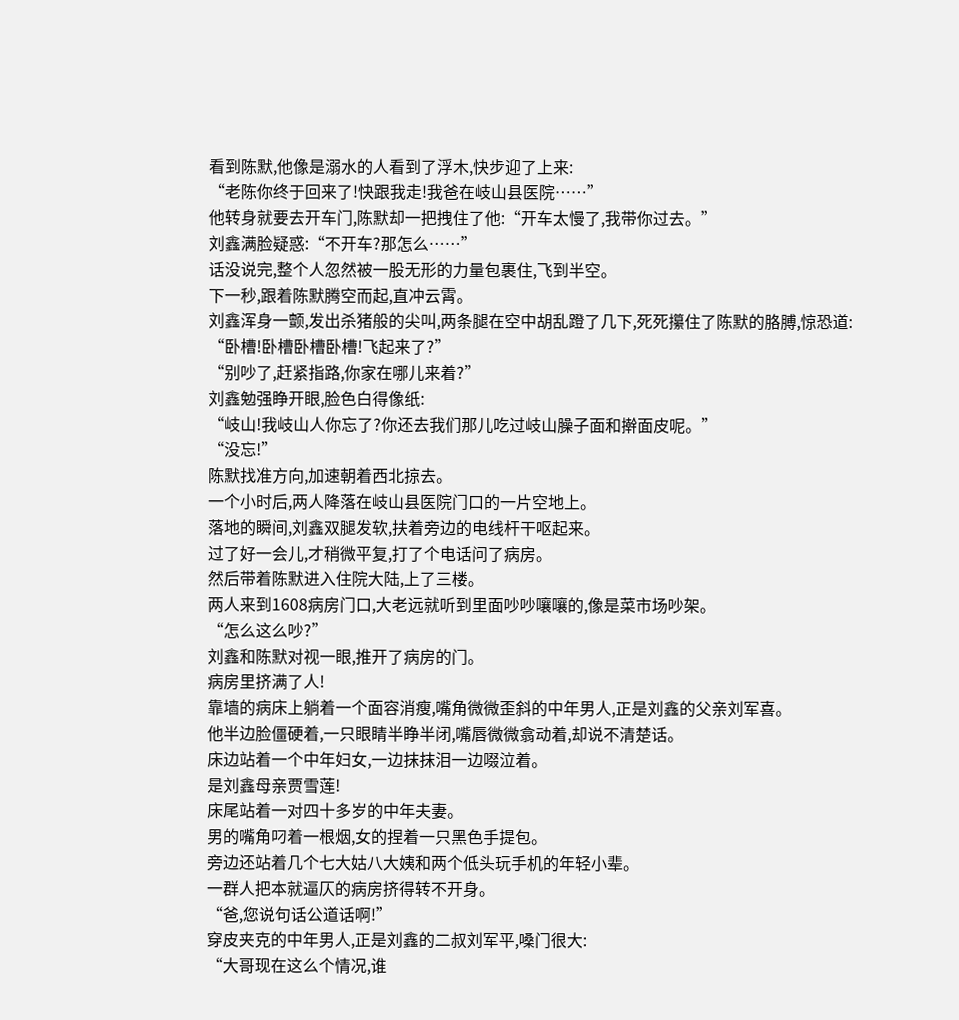看到陈默,他像是溺水的人看到了浮木,快步迎了上来:
“老陈你终于回来了!快跟我走!我爸在岐山县医院……”
他转身就要去开车门,陈默却一把拽住了他:“开车太慢了,我带你过去。”
刘鑫满脸疑惑:“不开车?那怎么……”
话没说完,整个人忽然被一股无形的力量包裹住,飞到半空。
下一秒,跟着陈默腾空而起,直冲云霄。
刘鑫浑身一颤,发出杀猪般的尖叫,两条腿在空中胡乱蹬了几下,死死攥住了陈默的胳膊,惊恐道:
“卧槽!卧槽卧槽卧槽!飞起来了?”
“别吵了,赶紧指路,你家在哪儿来着?”
刘鑫勉强睁开眼,脸色白得像纸:
“岐山!我岐山人你忘了?你还去我们那儿吃过岐山臊子面和擀面皮呢。”
“没忘!”
陈默找准方向,加速朝着西北掠去。
一个小时后,两人降落在岐山县医院门口的一片空地上。
落地的瞬间,刘鑫双腿发软,扶着旁边的电线杆干呕起来。
过了好一会儿,才稍微平复,打了个电话问了病房。
然后带着陈默进入住院大陆,上了三楼。
两人来到1608病房门口,大老远就听到里面吵吵嚷嚷的,像是菜市场吵架。
“怎么这么吵?”
刘鑫和陈默对视一眼,推开了病房的门。
病房里挤满了人!
靠墙的病床上躺着一个面容消瘦,嘴角微微歪斜的中年男人,正是刘鑫的父亲刘军喜。
他半边脸僵硬着,一只眼睛半睁半闭,嘴唇微微翕动着,却说不清楚话。
床边站着一个中年妇女,一边抹抹泪一边啜泣着。
是刘鑫母亲贾雪莲!
床尾站着一对四十多岁的中年夫妻。
男的嘴角叼着一根烟,女的捏着一只黑色手提包。
旁边还站着几个七大姑八大姨和两个低头玩手机的年轻小辈。
一群人把本就逼仄的病房挤得转不开身。
“爸,您说句话公道话啊!”
穿皮夹克的中年男人,正是刘鑫的二叔刘军平,嗓门很大:
“大哥现在这么个情况,谁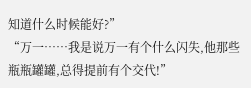知道什么时候能好?”
“万一……我是说万一有个什么闪失,他那些瓶瓶罐罐,总得提前有个交代!”